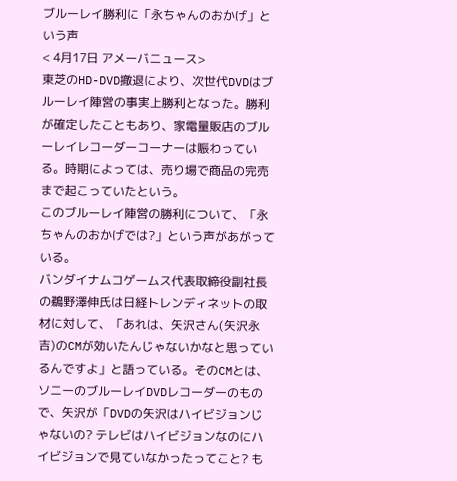ブルーレイ勝利に「永ちゃんのおかげ」という声
< 4月17日 アメーバニュース>
東芝のHD-DVD撤退により、次世代DVDはブルーレイ陣営の事実上勝利となった。勝利が確定したこともあり、家電量販店のブルーレイレコーダーコーナーは賑わっている。時期によっては、売り場で商品の完売まで起こっていたという。
このブルーレイ陣営の勝利について、「永ちゃんのおかげでは?」という声があがっている。
バンダイナムコゲームス代表取締役副社長の鵜野澤伸氏は日経トレンディネットの取材に対して、「あれは、矢沢さん(矢沢永吉)のCMが効いたんじゃないかなと思っているんですよ」と語っている。そのCMとは、ソニーのブルーレイDVDレコーダーのもので、矢沢が「DVDの矢沢はハイビジョンじゃないの? テレビはハイビジョンなのにハイビジョンで見ていなかったってこと? も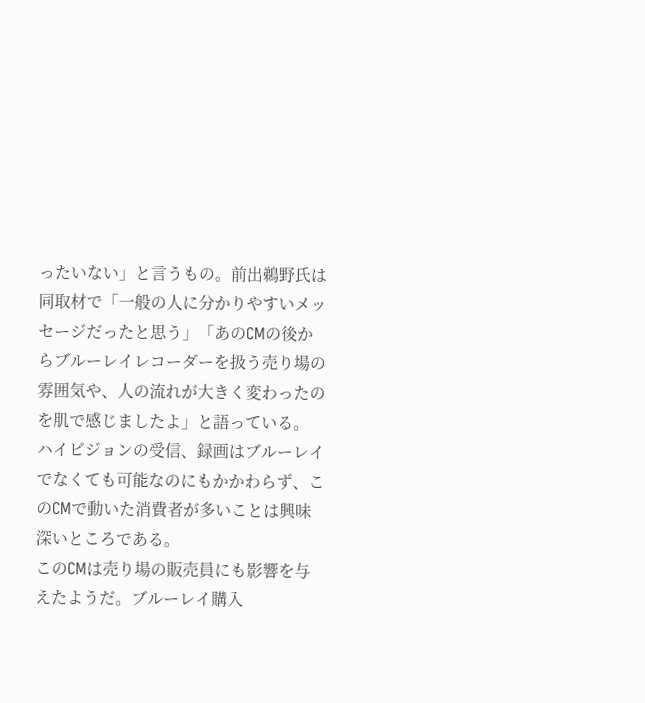ったいない」と言うもの。前出鵜野氏は同取材で「一般の人に分かりやすいメッセージだったと思う」「あのCMの後からブルーレイレコーダーを扱う売り場の雰囲気や、人の流れが大きく変わったのを肌で感じましたよ」と語っている。
ハイビジョンの受信、録画はブルーレイでなくても可能なのにもかかわらず、このCMで動いた消費者が多いことは興味深いところである。
このCMは売り場の販売員にも影響を与えたようだ。ブルーレイ購入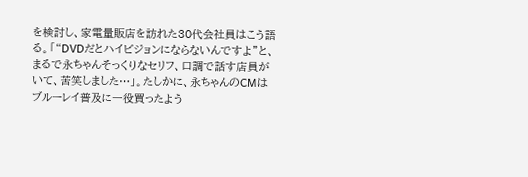を検討し、家電量販店を訪れた30代会社員はこう語る。「“DVDだとハイビジョンにならないんですよ”と、まるで永ちゃんそっくりなセリフ、口調で話す店員がいて、苦笑しました…」。たしかに、永ちゃんのCMはブルーレイ普及に一役買ったよう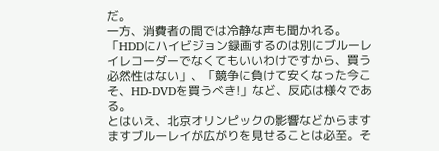だ。
一方、消費者の間では冷静な声も聞かれる。「HDDにハイビジョン録画するのは別にブルーレイレコーダーでなくてもいいわけですから、買う必然性はない」、「競争に負けて安くなった今こそ、HD-DVDを買うべき!」など、反応は様々である。
とはいえ、北京オリンピックの影響などからますますブルーレイが広がりを見せることは必至。そ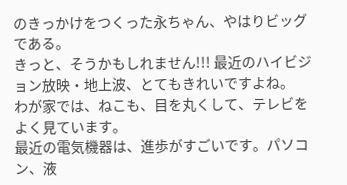のきっかけをつくった永ちゃん、やはりビッグである。
きっと、そうかもしれません!!! 最近のハイビジョン放映・地上波、とてもきれいですよね。
わが家では、ねこも、目を丸くして、テレビをよく見ています。
最近の電気機器は、進歩がすごいです。パソコン、液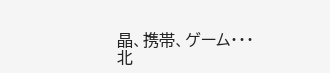晶、携帯、ゲーム・・・
北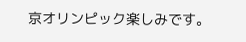京オリンピック楽しみです。